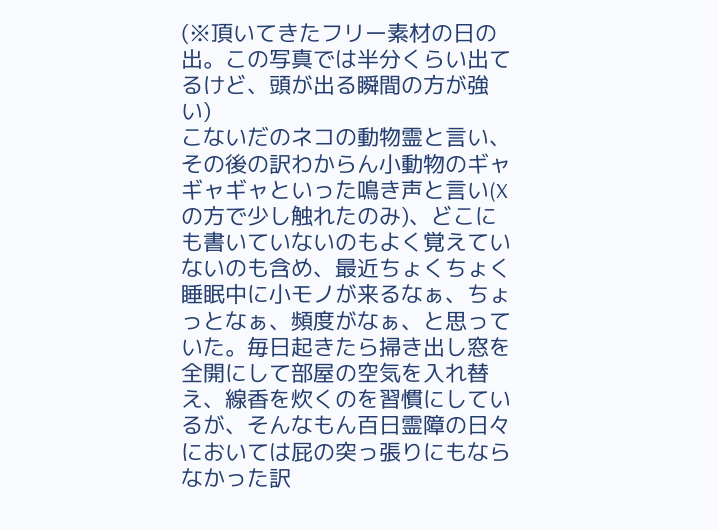(※頂いてきたフリー素材の日の出。この写真では半分くらい出てるけど、頭が出る瞬間の方が強い)
こないだのネコの動物霊と言い、その後の訳わからん小動物のギャギャギャといった鳴き声と言い(Xの方で少し触れたのみ)、どこにも書いていないのもよく覚えていないのも含め、最近ちょくちょく睡眠中に小モノが来るなぁ、ちょっとなぁ、頻度がなぁ、と思っていた。毎日起きたら掃き出し窓を全開にして部屋の空気を入れ替え、線香を炊くのを習慣にしているが、そんなもん百日霊障の日々においては屁の突っ張りにもならなかった訳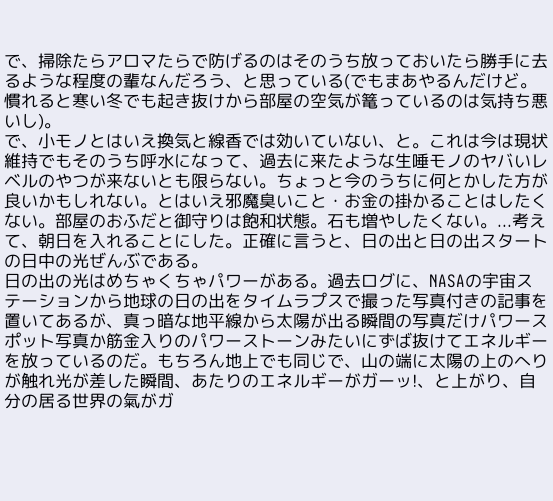で、掃除たらアロマたらで防げるのはそのうち放っておいたら勝手に去るような程度の輩なんだろう、と思っている(でもまあやるんだけど。慣れると寒い冬でも起き抜けから部屋の空気が篭っているのは気持ち悪いし)。
で、小モノとはいえ換気と線香では効いていない、と。これは今は現状維持でもそのうち呼水になって、過去に来たような生唾モノのヤバいレベルのやつが来ないとも限らない。ちょっと今のうちに何とかした方が良いかもしれない。とはいえ邪魔臭いこと・お金の掛かることはしたくない。部屋のおふだと御守りは飽和状態。石も増やしたくない。...考えて、朝日を入れることにした。正確に言うと、日の出と日の出スタートの日中の光ぜんぶである。
日の出の光はめちゃくちゃパワーがある。過去ログに、NASAの宇宙ステーションから地球の日の出をタイムラプスで撮った写真付きの記事を置いてあるが、真っ暗な地平線から太陽が出る瞬間の写真だけパワースポット写真か筋金入りのパワーストーンみたいにずば抜けてエネルギーを放っているのだ。もちろん地上でも同じで、山の端に太陽の上のへりが触れ光が差した瞬間、あたりのエネルギーがガーッ!、と上がり、自分の居る世界の氣がガ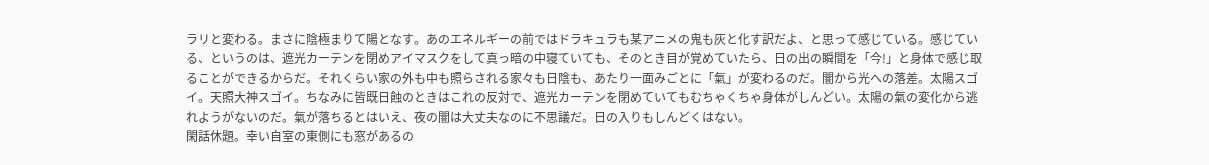ラリと変わる。まさに陰極まりて陽となす。あのエネルギーの前ではドラキュラも某アニメの鬼も灰と化す訳だよ、と思って感じている。感じている、というのは、遮光カーテンを閉めアイマスクをして真っ暗の中寝ていても、そのとき目が覚めていたら、日の出の瞬間を「今!」と身体で感じ取ることができるからだ。それくらい家の外も中も照らされる家々も日陰も、あたり一面みごとに「氣」が変わるのだ。闇から光への落差。太陽スゴイ。天照大神スゴイ。ちなみに皆既日蝕のときはこれの反対で、遮光カーテンを閉めていてもむちゃくちゃ身体がしんどい。太陽の氣の変化から逃れようがないのだ。氣が落ちるとはいえ、夜の闇は大丈夫なのに不思議だ。日の入りもしんどくはない。
閑話休題。幸い自室の東側にも窓があるの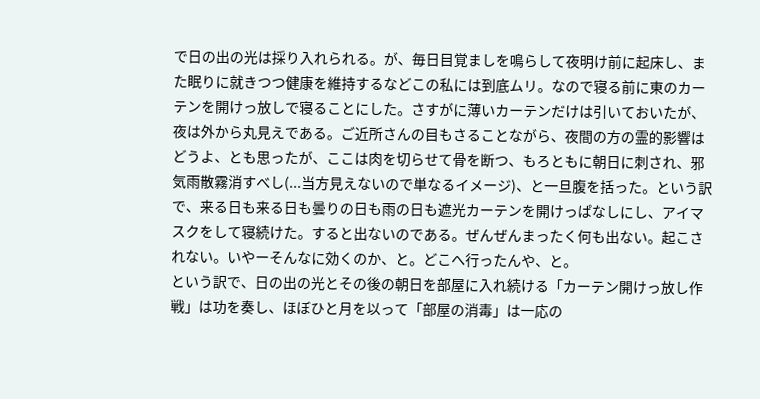で日の出の光は採り入れられる。が、毎日目覚ましを鳴らして夜明け前に起床し、また眠りに就きつつ健康を維持するなどこの私には到底ムリ。なので寝る前に東のカーテンを開けっ放しで寝ることにした。さすがに薄いカーテンだけは引いておいたが、夜は外から丸見えである。ご近所さんの目もさることながら、夜間の方の霊的影響はどうよ、とも思ったが、ここは肉を切らせて骨を断つ、もろともに朝日に刺され、邪気雨散霧消すべし(...当方見えないので単なるイメージ)、と一旦腹を括った。という訳で、来る日も来る日も曇りの日も雨の日も遮光カーテンを開けっぱなしにし、アイマスクをして寝続けた。すると出ないのである。ぜんぜんまったく何も出ない。起こされない。いやーそんなに効くのか、と。どこへ行ったんや、と。
という訳で、日の出の光とその後の朝日を部屋に入れ続ける「カーテン開けっ放し作戦」は功を奏し、ほぼひと月を以って「部屋の消毒」は一応の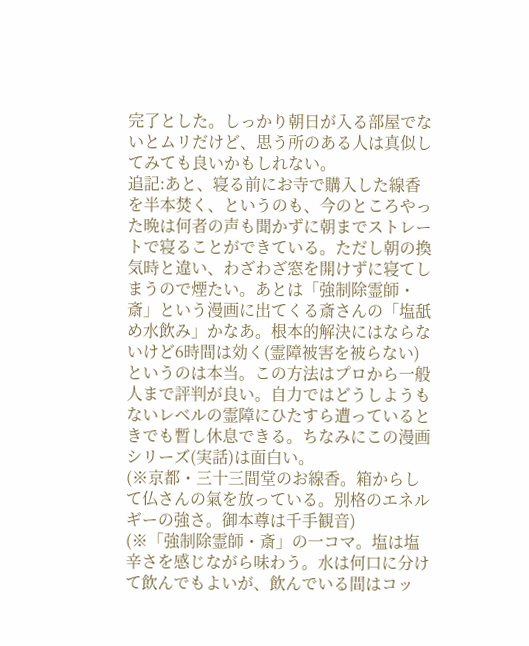完了とした。しっかり朝日が入る部屋でないとムリだけど、思う所のある人は真似してみても良いかもしれない。
追記:あと、寝る前にお寺で購入した線香を半本焚く、というのも、今のところやった晩は何者の声も聞かずに朝までストレートで寝ることができている。ただし朝の換気時と違い、わざわざ窓を開けずに寝てしまうので煙たい。あとは「強制除霊師・斎」という漫画に出てくる斎さんの「塩舐め水飲み」かなあ。根本的解決にはならないけど6時間は効く(霊障被害を被らない)というのは本当。この方法はプロから一般人まで評判が良い。自力ではどうしようもないレベルの霊障にひたすら遭っているときでも暫し休息できる。ちなみにこの漫画シリーズ(実話)は面白い。
(※京都・三十三間堂のお線香。箱からして仏さんの氣を放っている。別格のエネルギーの強さ。御本尊は千手観音)
(※「強制除霊師・斎」の一コマ。塩は塩辛さを感じながら味わう。水は何口に分けて飲んでもよいが、飲んでいる間はコッ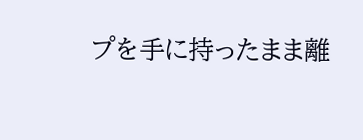プを手に持ったまま離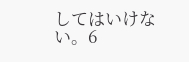してはいけない。6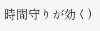時間守りが効く)